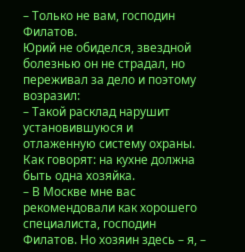– Только не вам, господин Филатов.
Юрий не обиделся, звездной болезнью он не страдал, но переживал за дело и поэтому возразил:
– Такой расклад нарушит установившуюся и отлаженную систему охраны. Как говорят: на кухне должна быть одна хозяйка.
– В Москве мне вас рекомендовали как хорошего специалиста, господин Филатов. Но хозяин здесь – я, –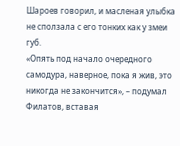Шароев говорил, и масленая улыбка не сползала с его тонких как у змеи губ.
«Опять под начало очередного самодура, наверное, пока я жив, это никогда не закончится», – подумал Филатов, вставая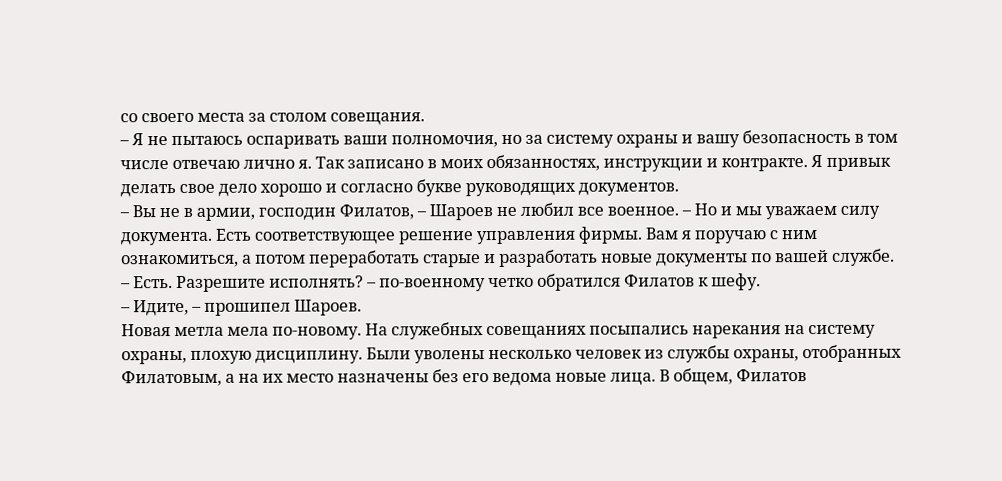со своего места за столом совещания.
– Я не пытаюсь оспаривать ваши полномочия, но за систему охраны и вашу безопасность в том числе отвечаю лично я. Так записано в моих обязанностях, инструкции и контракте. Я привык делать свое дело хорошо и согласно букве руководящих документов.
– Вы не в армии, господин Филатов, – Шароев не любил все военное. – Но и мы уважаем силу документа. Есть соответствующее решение управления фирмы. Вам я поручаю с ним ознакомиться, а потом переработать старые и разработать новые документы по вашей службе.
– Есть. Разрешите исполнять? – по-военному четко обратился Филатов к шефу.
– Идите, – прошипел Шароев.
Новая метла мела по-новому. На служебных совещаниях посыпались нарекания на систему охраны, плохую дисциплину. Были уволены несколько человек из службы охраны, отобранных Филатовым, а на их место назначены без его ведома новые лица. В общем, Филатов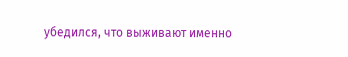убедился, что выживают именно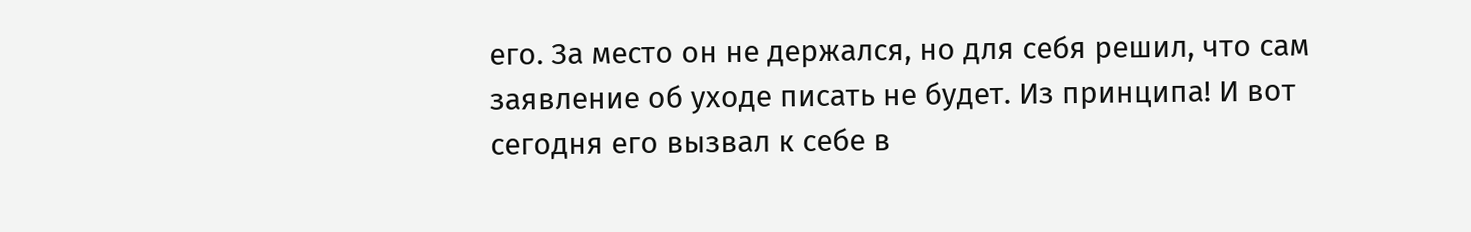его. За место он не держался, но для себя решил, что сам заявление об уходе писать не будет. Из принципа! И вот сегодня его вызвал к себе в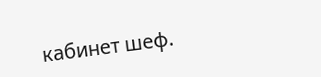кабинет шеф.